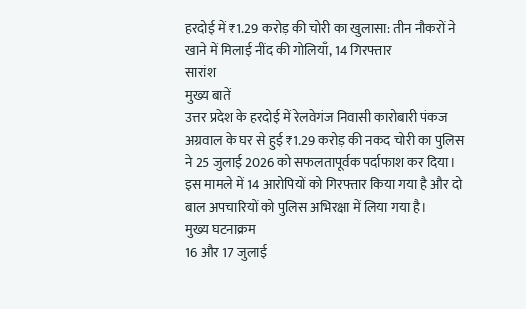हरदोई में ₹1.29 करोड़ की चोरी का खुलासा: तीन नौकरों ने खाने में मिलाई नींद की गोलियाँ, 14 गिरफ्तार
सारांश
मुख्य बातें
उत्तर प्रदेश के हरदोई में रेलवेगंज निवासी कारोबारी पंकज अग्रवाल के घर से हुई ₹1.29 करोड़ की नकद चोरी का पुलिस ने 25 जुलाई 2026 को सफलतापूर्वक पर्दाफाश कर दिया। इस मामले में 14 आरोपियों को गिरफ्तार किया गया है और दो बाल अपचारियों को पुलिस अभिरक्षा में लिया गया है।
मुख्य घटनाक्रम
16 और 17 जुलाई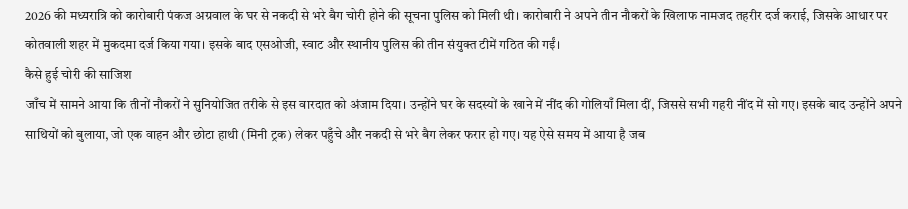2026 की मध्यरात्रि को कारोबारी पंकज अग्रवाल के घर से नकदी से भरे बैग चोरी होने की सूचना पुलिस को मिली थी। कारोबारी ने अपने तीन नौकरों के खिलाफ नामजद तहरीर दर्ज कराई, जिसके आधार पर कोतवाली शहर में मुकदमा दर्ज किया गया। इसके बाद एसओजी, स्वाट और स्थानीय पुलिस की तीन संयुक्त टीमें गठित की गईं।
कैसे हुई चोरी की साजिश
जाँच में सामने आया कि तीनों नौकरों ने सुनियोजित तरीके से इस वारदात को अंजाम दिया। उन्होंने घर के सदस्यों के खाने में नींद की गोलियाँ मिला दीं, जिससे सभी गहरी नींद में सो गए। इसके बाद उन्होंने अपने साथियों को बुलाया, जो एक वाहन और छोटा हाथी (मिनी ट्रक) लेकर पहुँचे और नकदी से भरे बैग लेकर फरार हो गए। यह ऐसे समय में आया है जब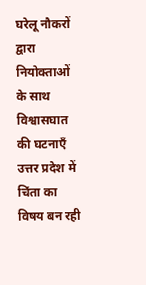घरेलू नौकरों द्वारा नियोक्ताओं के साथ विश्वासघात की घटनाएँ उत्तर प्रदेश में चिंता का विषय बन रही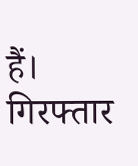हैं।
गिरफ्तार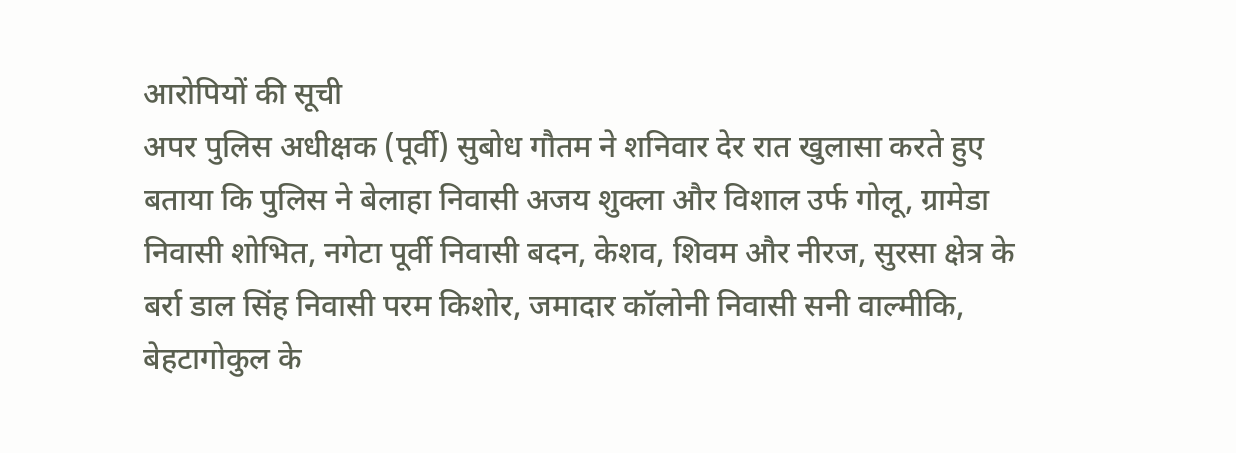आरोपियों की सूची
अपर पुलिस अधीक्षक (पूर्वी) सुबोध गौतम ने शनिवार देर रात खुलासा करते हुए बताया कि पुलिस ने बेलाहा निवासी अजय शुक्ला और विशाल उर्फ गोलू, ग्रामेडा निवासी शोभित, नगेटा पूर्वी निवासी बदन, केशव, शिवम और नीरज, सुरसा क्षेत्र के बर्रा डाल सिंह निवासी परम किशोर, जमादार कॉलोनी निवासी सनी वाल्मीकि, बेहटागोकुल के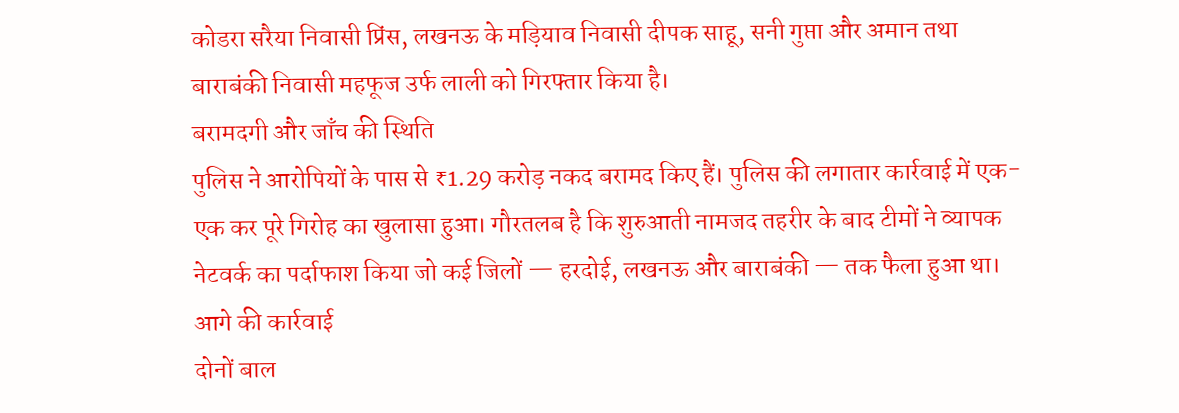कोडरा सरैया निवासी प्रिंस, लखनऊ के मड़ियाव निवासी दीपक साहू, सनी गुप्ता और अमान तथा बाराबंकी निवासी महफूज उर्फ लाली को गिरफ्तार किया है।
बरामदगी और जाँच की स्थिति
पुलिस ने आरोपियों के पास से ₹1.29 करोड़ नकद बरामद किए हैं। पुलिस की लगातार कार्रवाई में एक-एक कर पूरे गिरोह का खुलासा हुआ। गौरतलब है कि शुरुआती नामजद तहरीर के बाद टीमों ने व्यापक नेटवर्क का पर्दाफाश किया जो कई जिलों — हरदोई, लखनऊ और बाराबंकी — तक फैला हुआ था।
आगे की कार्रवाई
दोनों बाल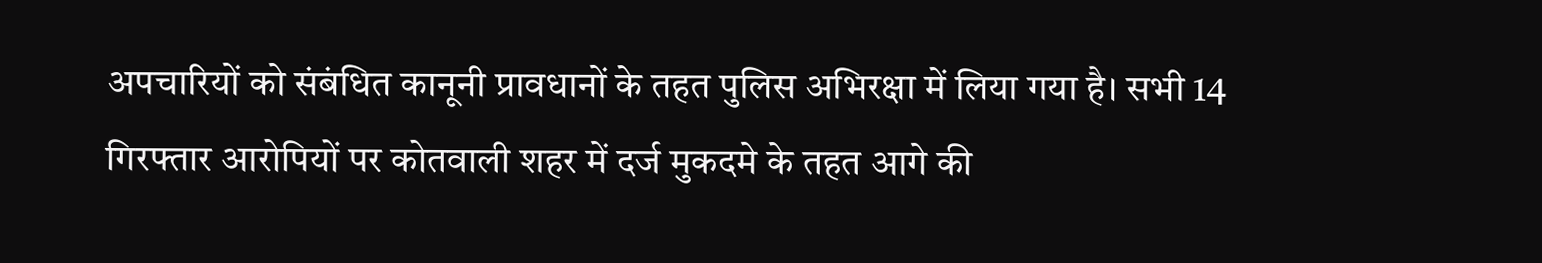अपचारियों को संबंधित कानूनी प्रावधानों के तहत पुलिस अभिरक्षा में लिया गया है। सभी 14 गिरफ्तार आरोपियों पर कोतवाली शहर में दर्ज मुकदमे के तहत आगे की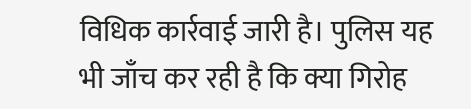विधिक कार्रवाई जारी है। पुलिस यह भी जाँच कर रही है कि क्या गिरोह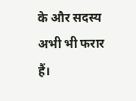के और सदस्य अभी भी फरार हैं।